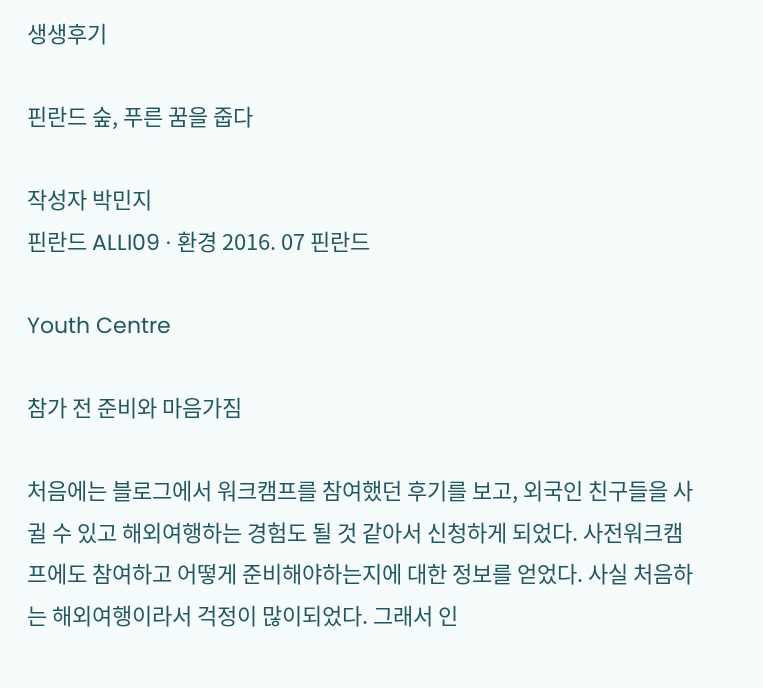생생후기

핀란드 숲, 푸른 꿈을 줍다

작성자 박민지
핀란드 ALLI09 · 환경 2016. 07 핀란드

Youth Centre

참가 전 준비와 마음가짐

처음에는 블로그에서 워크캠프를 참여했던 후기를 보고, 외국인 친구들을 사귈 수 있고 해외여행하는 경험도 될 것 같아서 신청하게 되었다. 사전워크캠프에도 참여하고 어떻게 준비해야하는지에 대한 정보를 얻었다. 사실 처음하는 해외여행이라서 걱정이 많이되었다. 그래서 인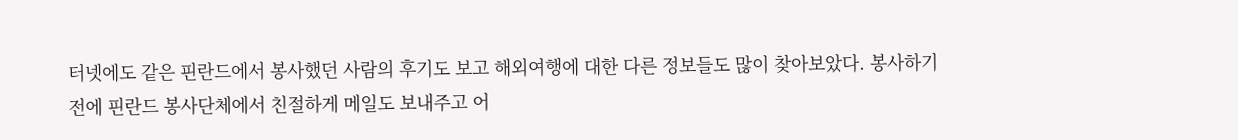터넷에도 같은 핀란드에서 봉사했던 사람의 후기도 보고 해외여행에 대한 다른 정보들도 많이 찾아보았다. 봉사하기 전에 핀란드 봉사단체에서 친절하게 메일도 보내주고 어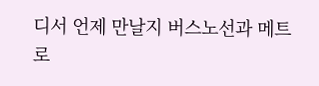디서 언제 만날지 버스노선과 메트로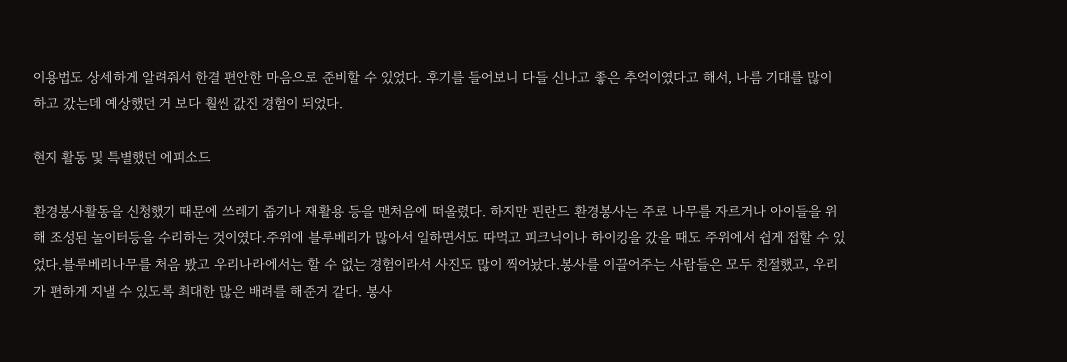이용법도 상세하게 알려줘서 한결 편안한 마음으로 준비할 수 있었다. 후기를 들어보니 다들 신나고 좋은 추억이였다고 해서, 나름 기대를 많이 하고 갔는데 예상했던 거 보다 훨씬 값진 경험이 되었다.

현지 활동 및 특별했던 에피소드

환경봉사활동을 신청했기 때문에 쓰레기 줍기나 재활용 등을 맨처음에 떠올렸다. 하지만 핀란드 환경봉사는 주로 나무를 자르거나 아이들을 위해 조성된 놀이터등을 수리하는 것이였다.주위에 블루베리가 많아서 일하면서도 따먹고 피크닉이나 하이킹을 갔을 때도 주위에서 쉽게 접할 수 있었다.블루베리나무를 처음 봤고 우리나라에서는 할 수 없는 경험이라서 사진도 많이 찍어놨다.봉사를 이끌어주는 사람들은 모두 친절했고, 우리가 편하게 지낼 수 있도록 최대한 많은 배려를 해준거 같다. 봉사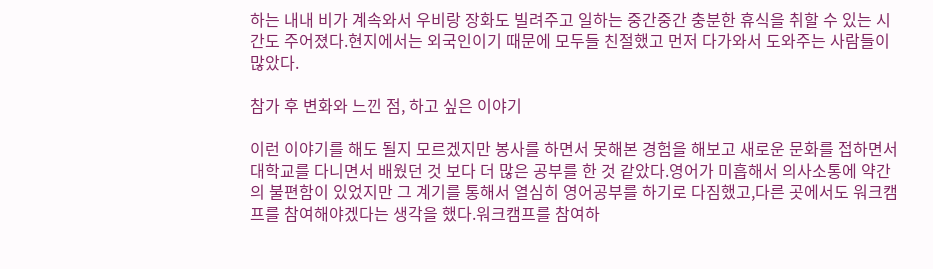하는 내내 비가 계속와서 우비랑 장화도 빌려주고 일하는 중간중간 충분한 휴식을 취할 수 있는 시간도 주어졌다.현지에서는 외국인이기 때문에 모두들 친절했고 먼저 다가와서 도와주는 사람들이 많았다.

참가 후 변화와 느낀 점, 하고 싶은 이야기

이런 이야기를 해도 될지 모르겠지만 봉사를 하면서 못해본 경험을 해보고 새로운 문화를 접하면서 대학교를 다니면서 배웠던 것 보다 더 많은 공부를 한 것 같았다.영어가 미흡해서 의사소통에 약간의 불편함이 있었지만 그 계기를 통해서 열심히 영어공부를 하기로 다짐했고,다른 곳에서도 워크캠프를 참여해야겠다는 생각을 했다.워크캠프를 참여하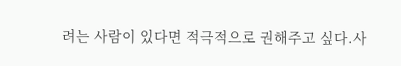려는 사람이 있다면 적극적으로 권해주고 싶다.사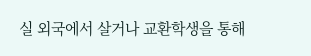실 외국에서 살거나 교환학생을 통해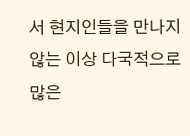서 현지인들을 만나지 않는 이상 다국적으로 많은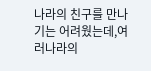나라의 친구를 만나기는 어려웠는데,여러나라의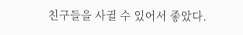친구들을 사귈 수 있어서 좋았다.